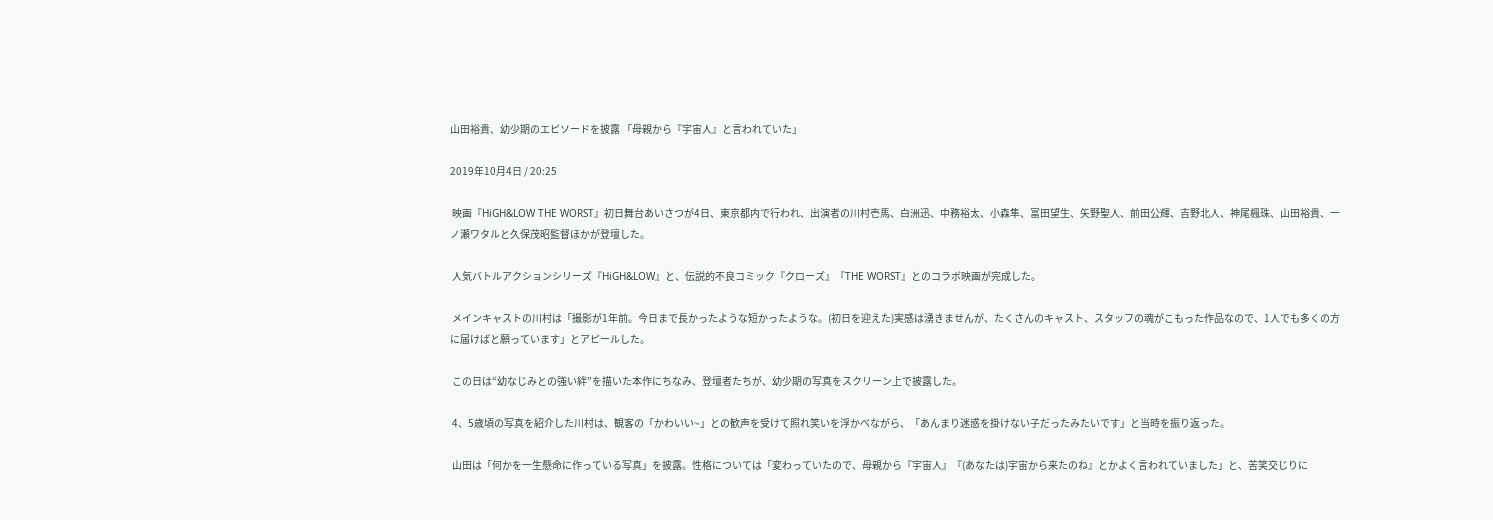山田裕貴、幼少期のエピソードを披露 「母親から『宇宙人』と言われていた」

2019年10月4日 / 20:25

 映画『HiGH&LOW THE WORST』初日舞台あいさつが4日、東京都内で行われ、出演者の川村壱馬、白洲迅、中務裕太、小森隼、富田望生、矢野聖人、前田公輝、吉野北人、神尾楓珠、山田裕貴、一ノ瀬ワタルと久保茂昭監督ほかが登壇した。

 人気バトルアクションシリーズ『HiGH&LOW』と、伝説的不良コミック『クローズ』『THE WORST』とのコラボ映画が完成した。

 メインキャストの川村は「撮影が1年前。今日まで長かったような短かったような。(初日を迎えた)実感は湧きませんが、たくさんのキャスト、スタッフの魂がこもった作品なので、1人でも多くの方に届けばと願っています」とアピールした。

 この日は“幼なじみとの強い絆”を描いた本作にちなみ、登壇者たちが、幼少期の写真をスクリーン上で披露した。

 4、5歳頃の写真を紹介した川村は、観客の「かわいい~」との歓声を受けて照れ笑いを浮かべながら、「あんまり迷惑を掛けない子だったみたいです」と当時を振り返った。

 山田は「何かを一生懸命に作っている写真」を披露。性格については「変わっていたので、母親から『宇宙人』『(あなたは)宇宙から来たのね』とかよく言われていました」と、苦笑交じりに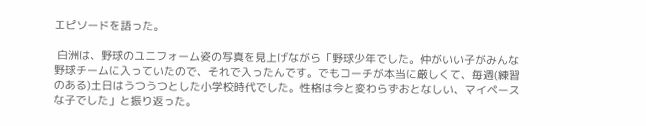エピソードを語った。

 白洲は、野球のユニフォーム姿の写真を見上げながら「野球少年でした。仲がいい子がみんな野球チームに入っていたので、それで入ったんです。でもコーチが本当に厳しくて、毎週(練習のある)土日はうつうつとした小学校時代でした。性格は今と変わらずおとなしい、マイペースな子でした」と振り返った。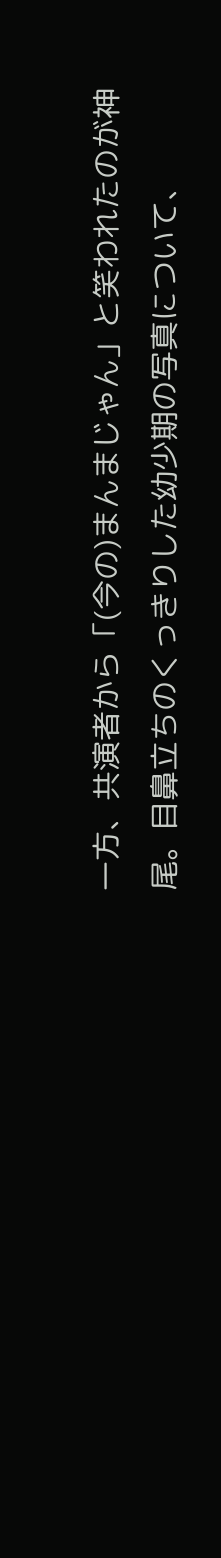一方、共演者から「(今の)まんまじゃん」と笑われたのが神尾。目鼻立ちのくっきりした幼少期の写真について、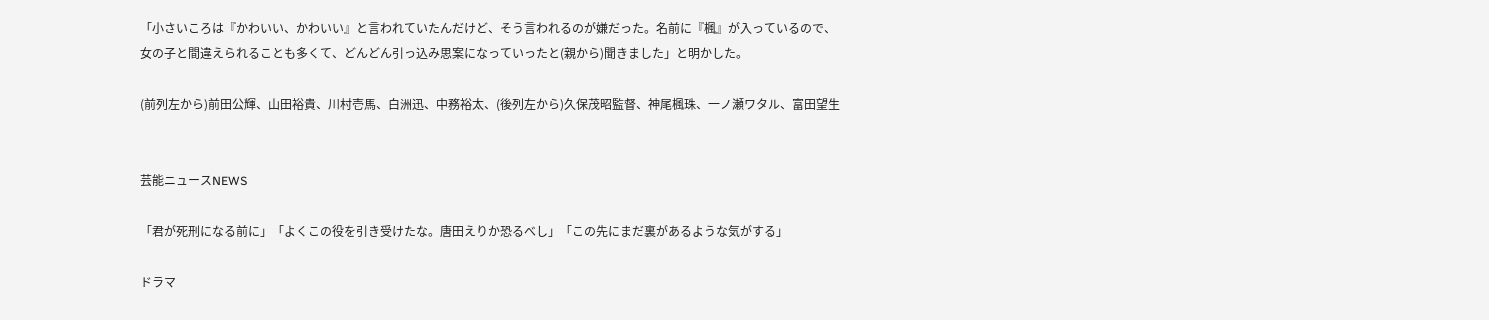「小さいころは『かわいい、かわいい』と言われていたんだけど、そう言われるのが嫌だった。名前に『楓』が入っているので、女の子と間違えられることも多くて、どんどん引っ込み思案になっていったと(親から)聞きました」と明かした。

(前列左から)前田公輝、山田裕貴、川村壱馬、白洲迅、中務裕太、(後列左から)久保茂昭監督、神尾楓珠、一ノ瀬ワタル、富田望生


芸能ニュースNEWS

「君が死刑になる前に」「よくこの役を引き受けたな。唐田えりか恐るべし」「この先にまだ裏があるような気がする」

ドラマ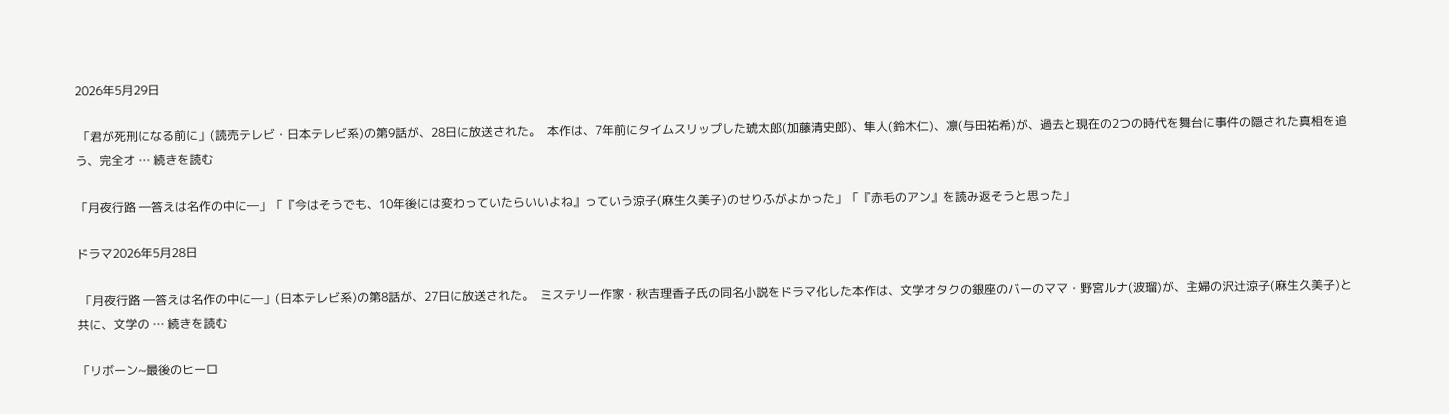2026年5月29日

 「君が死刑になる前に」(読売テレビ・日本テレビ系)の第9話が、28日に放送された。  本作は、7年前にタイムスリップした琥太郎(加藤清史郎)、隼人(鈴木仁)、凛(与田祐希)が、過去と現在の2つの時代を舞台に事件の隠された真相を追う、完全オ … 続きを読む

「月夜行路 ―答えは名作の中に―」「『今はそうでも、10年後には変わっていたらいいよね』っていう涼子(麻生久美子)のせりふがよかった」「『赤毛のアン』を読み返そうと思った」

ドラマ2026年5月28日

 「月夜行路 ―答えは名作の中に―」(日本テレビ系)の第8話が、27日に放送された。  ミステリー作家・秋吉理香子氏の同名小説をドラマ化した本作は、文学オタクの銀座のバーのママ・野宮ルナ(波瑠)が、主婦の沢辻涼子(麻生久美子)と共に、文学の … 続きを読む

「リボーン~最後のヒーロ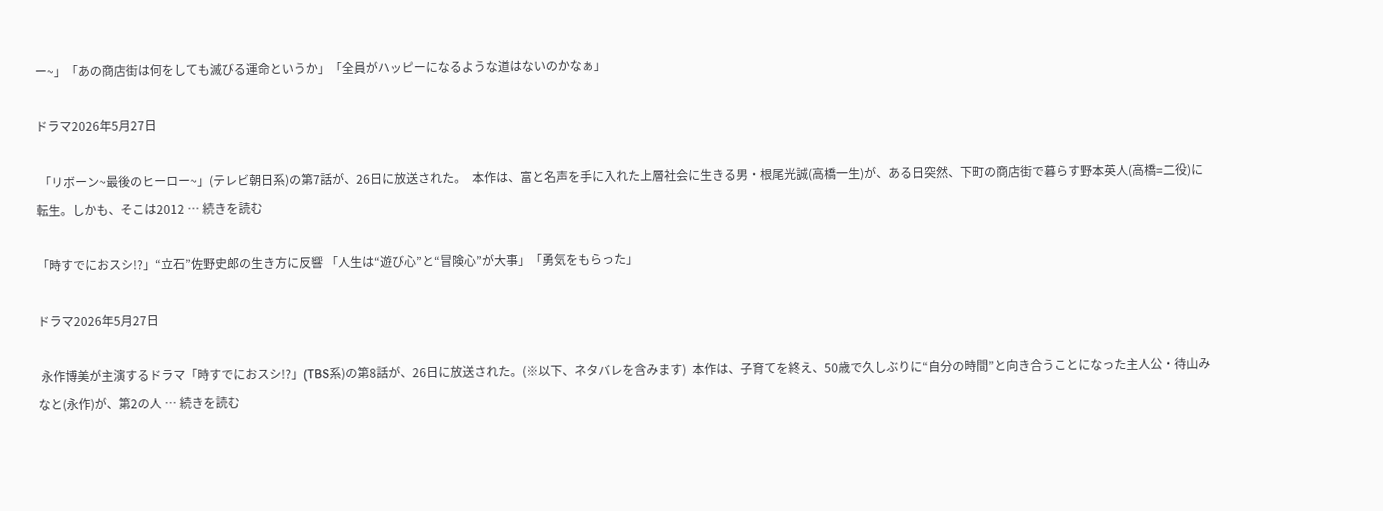ー~」「あの商店街は何をしても滅びる運命というか」「全員がハッピーになるような道はないのかなぁ」

ドラマ2026年5月27日

 「リボーン~最後のヒーロー~」(テレビ朝日系)の第7話が、26日に放送された。  本作は、富と名声を手に入れた上層社会に生きる男・根尾光誠(高橋一生)が、ある日突然、下町の商店街で暮らす野本英人(高橋=二役)に転生。しかも、そこは2012 … 続きを読む

「時すでにおスシ!?」“立石”佐野史郎の生き方に反響 「人生は“遊び心”と“冒険心”が大事」「勇気をもらった」

ドラマ2026年5月27日

 永作博美が主演するドラマ「時すでにおスシ!?」(TBS系)の第8話が、26日に放送された。(※以下、ネタバレを含みます)  本作は、子育てを終え、50歳で久しぶりに“自分の時間”と向き合うことになった主人公・待山みなと(永作)が、第2の人 … 続きを読む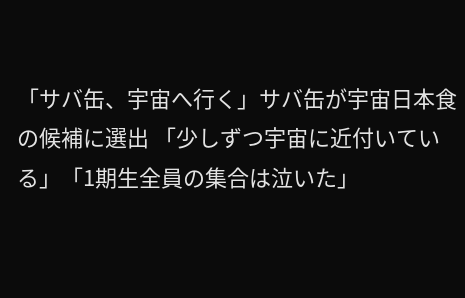「サバ缶、宇宙へ行く」サバ缶が宇宙日本食の候補に選出 「少しずつ宇宙に近付いている」「1期生全員の集合は泣いた」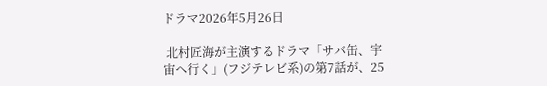ドラマ2026年5月26日

 北村匠海が主演するドラマ「サバ缶、宇宙へ行く」(フジテレビ系)の第7話が、25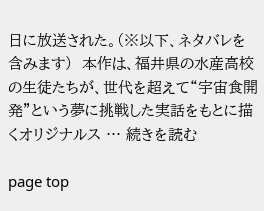日に放送された。(※以下、ネタバレを含みます)  本作は、福井県の水産高校の生徒たちが、世代を超えて“宇宙食開発”という夢に挑戦した実話をもとに描くオリジナルス … 続きを読む

page top